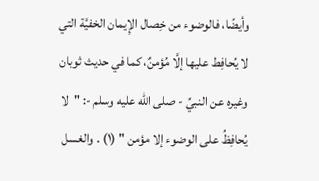وأيضًا، فالوضوء من خِصال الإِيمان الخفيَّة التي لا يُحافِط عليها إلَّا مُؤمنٌ، كما في حديث ثوبان وغيره عن النبيِّ - صلى الله عليه وسلم -: "لا يُحافِظُ على الوضوء إلا مؤمن " (١) . والغسل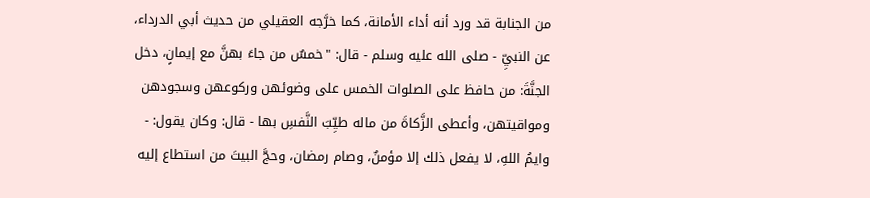من الجنابة قد ورد أنه أداء الأمانة، كما خرَّجه العقيلي من حديث أبي الدرداء، عن النبيِّ - صلى الله عليه وسلم - قال: "خمسٌ من جاءَ بهنَّ مع إيمانٍ، دخل الجنَّةَ: من حافظ على الصلوات الخمس على وضوئهن وركوعهن وسجودهن ومواقيتهن، وأعطى الزَّكاةَ من ماله طيِّبَ النَّفسِ بها - قال: وكان يقول: - وايمُ اللهِ، لا يفعل ذلك إلا مؤمنٌ، وصام رمضان، وحجَّ البيتَ من استطاع إليه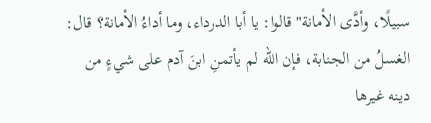سبيلًا، وأدَّى الأمانة" قالوا: يا أبا الدرداء، وما أداءُ الأمانة؟ قال: الغسلُ من الجنابة، فإن الله لم يأتمنِ ابنَ آدم على شيءٍ من دينه غيرها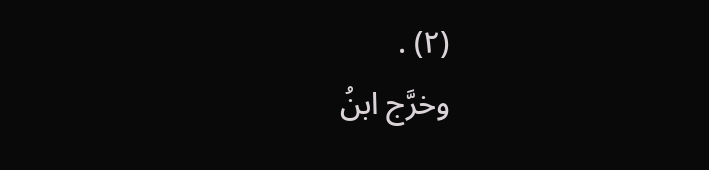(٢) .
وخرَّج ابنُ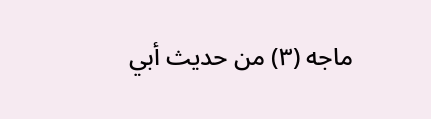ماجه (٣) من حديث أبي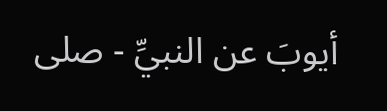أيوبَ عن النبيِّ - صلى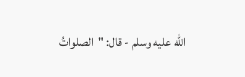الله عليه وسلم - قال: "الصلواتُ